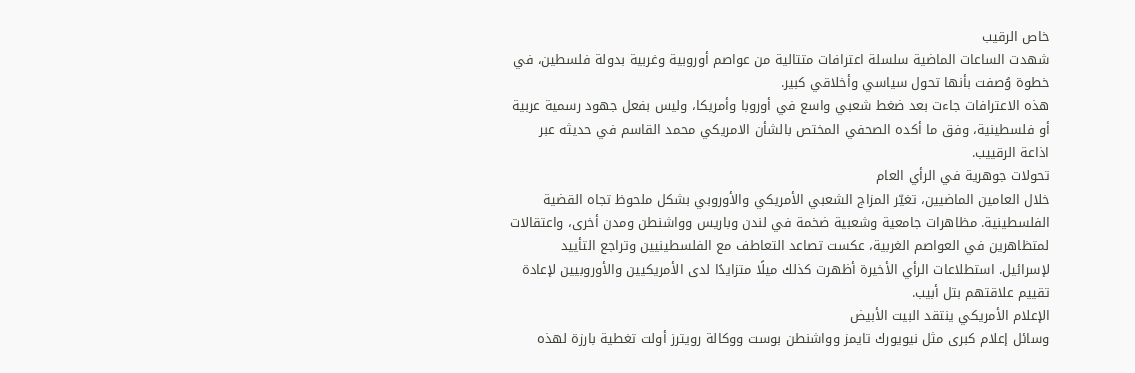خاص الرقيب
شهدت الساعات الماضية سلسلة اعترافات متتالية من عواصم أوروبية وغربية بدولة فلسطين، في خطوة وُصفت بأنها تحول سياسي وأخلاقي كبير.
هذه الاعترافات جاءت بعد ضغط شعبي واسع في أوروبا وأمريكا، وليس بفعل جهود رسمية عربية أو فلسطينية، وفق ما أكده الصحفي المختص بالشأن الامريكي محمد القاسم في حديثه عبر اذاعة الرقييب.
تحولات جوهرية في الرأي العام
خلال العامين الماضيين، تغيّر المزاج الشعبي الأمريكي والأوروبي بشكل ملحوظ تجاه القضية الفلسطينية. مظاهرات جامعية وشعبية ضخمة في لندن وباريس وواشنطن ومدن أخرى، واعتقالات لمتظاهرين في العواصم الغربية، عكست تصاعد التعاطف مع الفلسطينيين وتراجع التأييد لإسرائيل. استطلاعات الرأي الأخيرة أظهرت كذلك ميلًا متزايدًا لدى الأمريكيين والأوروبيين لإعادة تقييم علاقتهم بتل أبيب.
الإعلام الأمريكي ينتقد البيت الأبيض
وسائل إعلام كبرى مثل نيويورك تايمز وواشنطن بوست ووكالة رويترز أولت تغطية بارزة لهذه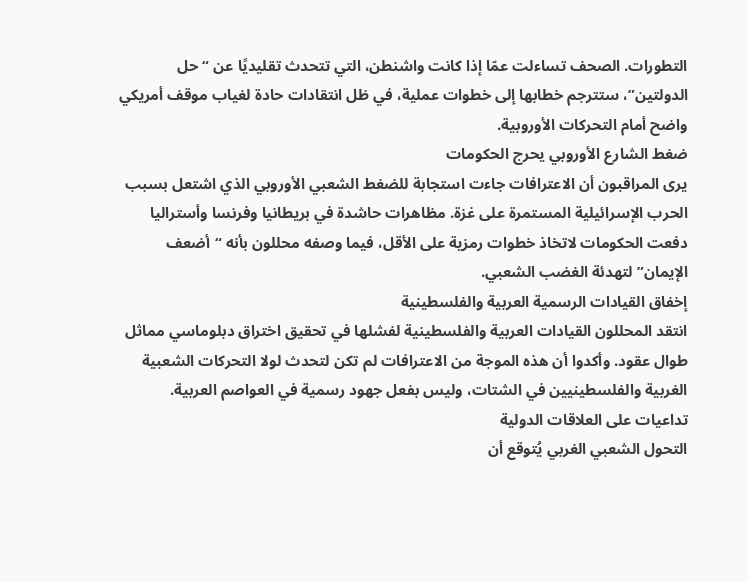التطورات. الصحف تساءلت عمّا إذا كانت واشنطن، التي تتحدث تقليديًا عن “حل الدولتين”، ستترجم خطابها إلى خطوات عملية، في ظل انتقادات حادة لغياب موقف أمريكي واضح أمام التحركات الأوروبية.
ضغط الشارع الأوروبي يحرج الحكومات
يرى المراقبون أن الاعترافات جاءت استجابة للضغط الشعبي الأوروبي الذي اشتعل بسبب الحرب الإسرائيلية المستمرة على غزة. مظاهرات حاشدة في بريطانيا وفرنسا وأستراليا دفعت الحكومات لاتخاذ خطوات رمزية على الأقل، فيما وصفه محللون بأنه “أضعف الإيمان” لتهدئة الغضب الشعبي.
إخفاق القيادات الرسمية العربية والفلسطينية
انتقد المحللون القيادات العربية والفلسطينية لفشلها في تحقيق اختراق دبلوماسي مماثل طوال عقود. وأكدوا أن هذه الموجة من الاعترافات لم تكن لتحدث لولا التحركات الشعبية الغربية والفلسطينيين في الشتات، وليس بفعل جهود رسمية في العواصم العربية.
تداعيات على العلاقات الدولية
التحول الشعبي الغربي يُتوقع أن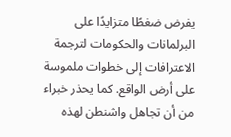يفرض ضغطًا متزايدًا على البرلمانات والحكومات لترجمة الاعترافات إلى خطوات ملموسة على أرض الواقع. كما يحذر خبراء من أن تجاهل واشنطن لهذه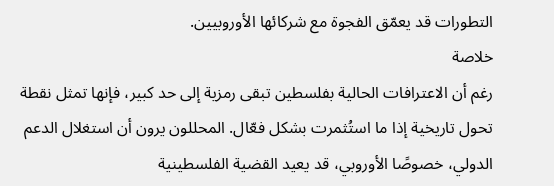التطورات قد يعمّق الفجوة مع شركائها الأوروبيين.
خلاصة
رغم أن الاعترافات الحالية بفلسطين تبقى رمزية إلى حد كبير، فإنها تمثل نقطة تحول تاريخية إذا ما استُثمرت بشكل فعّال. المحللون يرون أن استغلال الدعم الدولي، خصوصًا الأوروبي، قد يعيد القضية الفلسطينية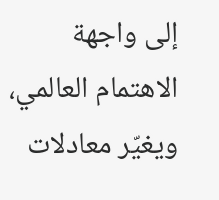إلى واجهة الاهتمام العالمي، ويغيّر معادلات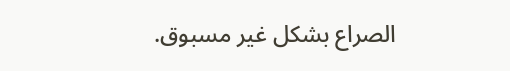الصراع بشكل غير مسبوق.